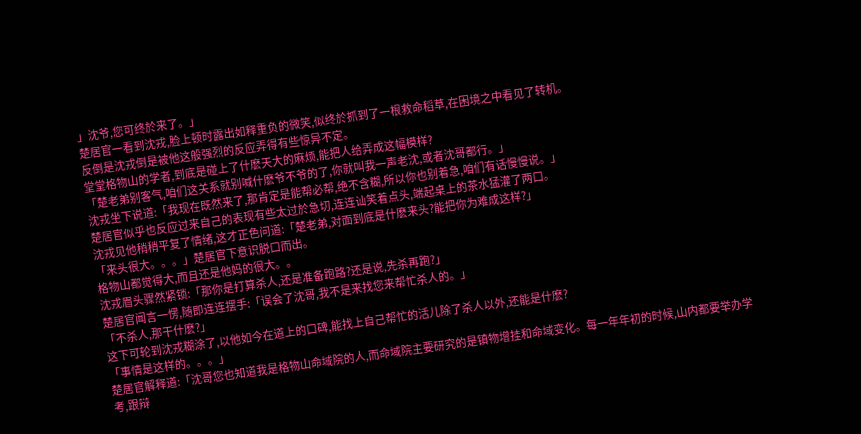」沈爷,您可终於来了。」
楚居官一看到沈戎,脸上顿时露出如释重负的微笑,似终於抓到了一根救命稻草,在困境之中看见了转机。
反倒是沈戎倒是被他这般强烈的反应弄得有些惊异不定。
堂堂格物山的学者,到底是碰上了什麽天大的麻烦,能把人给弄成这幅模样?
「楚老弟别客气,咱们这关系就别喊什麽爷不爷的了,你就叫我一声老沈,或者沈哥都行。」
沈戎坐下说道:「我现在既然来了,那肯定是能帮必帮,绝不含糊,所以你也别着急,咱们有话慢慢说。」
楚居官似乎也反应过来自己的表现有些太过於急切,连连讪笑着点头,端起桌上的茶水猛灌了两口。
沈戎见他稍稍平复了情绪,这才正色问道:「楚老弟,对面到底是什麽来头?能把你为难成这样?」
「来头很大。。。」楚居官下意识脱口而出。
格物山都觉得大,而且还是他妈的很大。。
沈戎眉头骤然紧锁:「那你是打算杀人,还是准备跑路?还是说,先杀再跑?」
楚居官闻言一愣,随即连连摆手:「误会了沈哥,我不是来找您来帮忙杀人的。」
「不杀人,那干什麽?」
这下可轮到沈戎糊涂了,以他如今在道上的口碑,能找上自己帮忙的活儿除了杀人以外,还能是什麽?
「事情是这样的。。。」
楚居官解释道:「沈哥您也知道我是格物山命域院的人,而命域院主要研究的是镇物增挂和命域变化。每一年年初的时候,山内都要举办学考,跟辩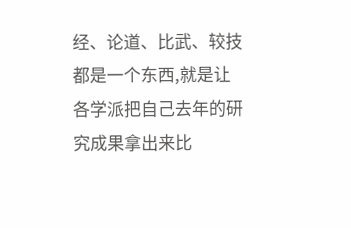经、论道、比武、较技都是一个东西,就是让各学派把自己去年的研究成果拿出来比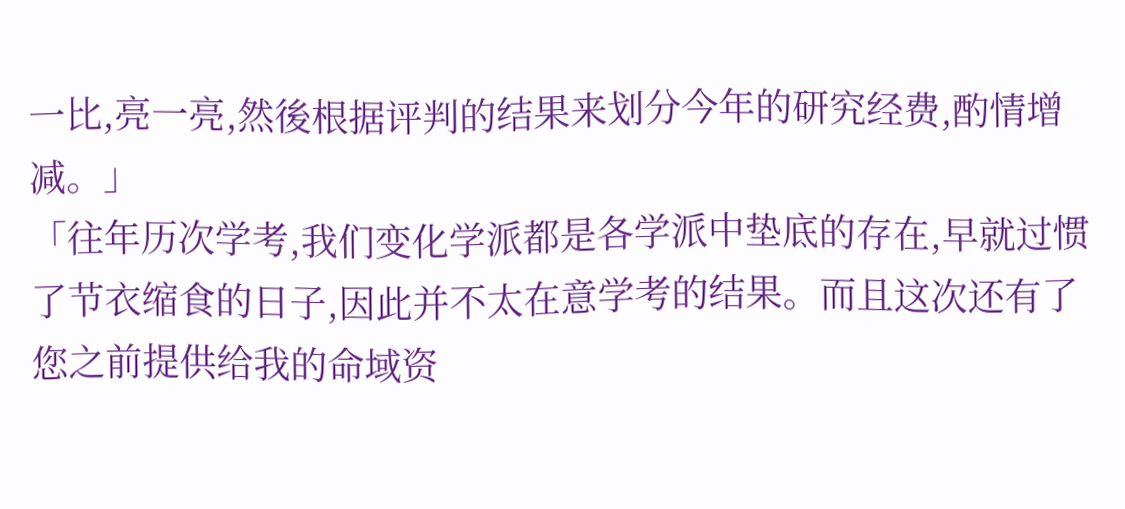一比,亮一亮,然後根据评判的结果来划分今年的研究经费,酌情增减。」
「往年历次学考,我们变化学派都是各学派中垫底的存在,早就过惯了节衣缩食的日子,因此并不太在意学考的结果。而且这次还有了您之前提供给我的命域资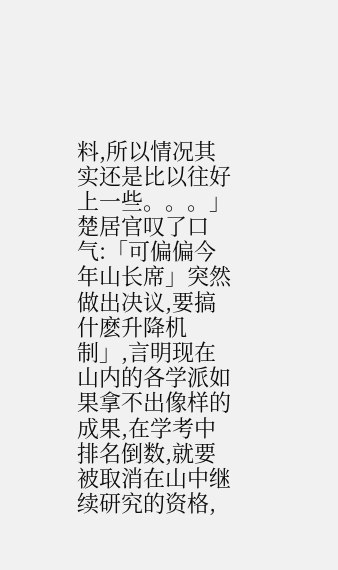料,所以情况其实还是比以往好上一些。。。」
楚居官叹了口气:「可偏偏今年山长席」突然做出决议,要搞什麽升降机制」,言明现在山内的各学派如果拿不出像样的成果,在学考中排名倒数,就要被取消在山中继续研究的资格,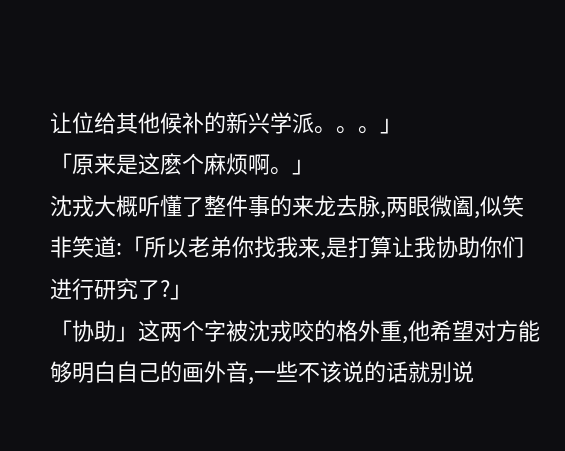让位给其他候补的新兴学派。。。」
「原来是这麽个麻烦啊。」
沈戎大概听懂了整件事的来龙去脉,两眼微阖,似笑非笑道:「所以老弟你找我来,是打算让我协助你们进行研究了?」
「协助」这两个字被沈戎咬的格外重,他希望对方能够明白自己的画外音,一些不该说的话就别说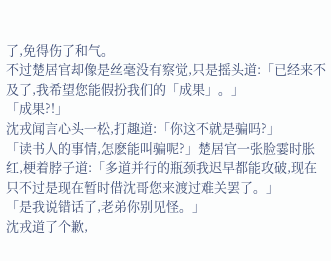了,免得伤了和气。
不过楚居官却像是丝毫没有察觉,只是摇头道:「已经来不及了,我希望您能假扮我们的「成果」。」
「成果?!」
沈戎闻言心头一松,打趣道:「你这不就是骗吗?」
「读书人的事情,怎麽能叫骗呢?」楚居官一张脸霎时胀红,梗着脖子道:「多道并行的瓶颈我迟早都能攻破,现在只不过是现在暂时借沈哥您来渡过难关罢了。」
「是我说错话了,老弟你别见怪。」
沈戎道了个歉,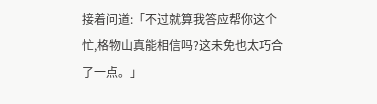接着问道:「不过就算我答应帮你这个忙,格物山真能相信吗?这未免也太巧合了一点。」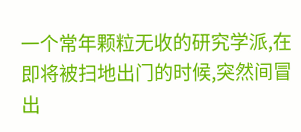一个常年颗粒无收的研究学派,在即将被扫地出门的时候,突然间冒出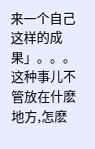来一个自己这样的成果」。。。
这种事儿不管放在什麽地方,怎麽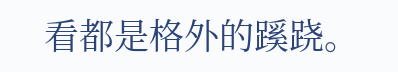看都是格外的蹊跷。